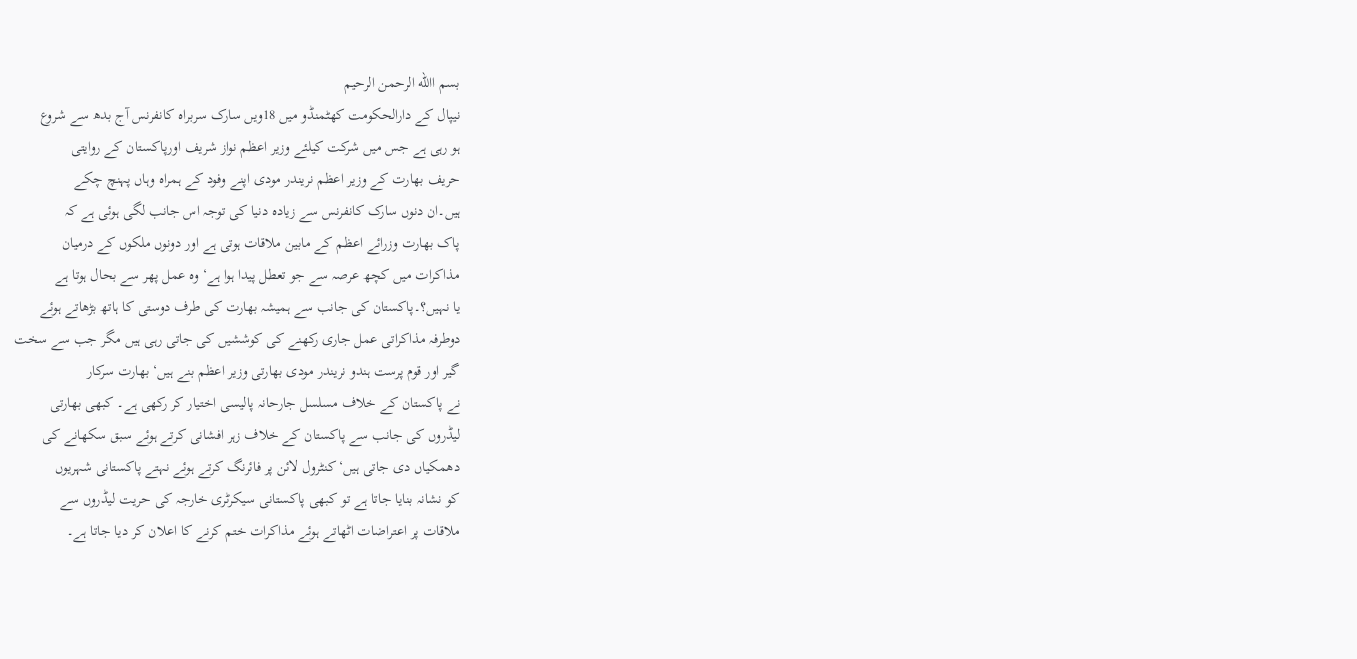بسم االله الرحمن الرحیم
نیپال کے دارالحکومت کھٹمنڈو میں 18ویں سارک سربراہ کانفرنس آج بدھ سے شروع
ہو رہی ہے جس میں شرکت کیلئے وزیر اعظم نواز شریف اورپاکستان کے روایتی
حریف بھارت کے وزیر اعظم نریندر مودی اپنے وفود کے ہمراہ وہاں پہنچ چکے
ہیں۔ان دنوں سارک کانفرنس سے زیادہ دنیا کی توجہ اس جانب لگی ہوئی ہے کہ
پاک بھارت وزرائے اعظم کے مابین ملاقات ہوتی ہے اور دونوں ملکوں کے درمیان
مذاکرات میں کچھ عرصہ سے جو تعطل پیدا ہوا ہے‘ وہ عمل پھر سے بحال ہوتا ہے
یا نہیں؟۔پاکستان کی جانب سے ہمیشہ بھارت کی طرف دوستی کا ہاتھ بڑھاتے ہوئے
دوطرفہ مذاکراتی عمل جاری رکھنے کی کوششیں کی جاتی رہی ہیں مگر جب سے سخت
گیر اور قوم پرست ہندو نریندر مودی بھارتی وزیر اعظم بنے ہیں‘ بھارت سرکار
نے پاکستان کے خلاف مسلسل جارحانہ پالیسی اختیار کر رکھی ہے۔ کبھی بھارتی
لیڈروں کی جانب سے پاکستان کے خلاف زہر افشانی کرتے ہوئے سبق سکھانے کی
دھمکیاں دی جاتی ہیں‘کنٹرول لائن پر فائرنگ کرتے ہوئے نہتے پاکستانی شہریوں
کو نشانہ بنایا جاتا ہے تو کبھی پاکستانی سیکرٹری خارجہ کی حریت لیڈروں سے
ملاقات پر اعتراضات اٹھاتے ہوئے مذاکرات ختم کرنے کا اعلان کر دیا جاتا ہے۔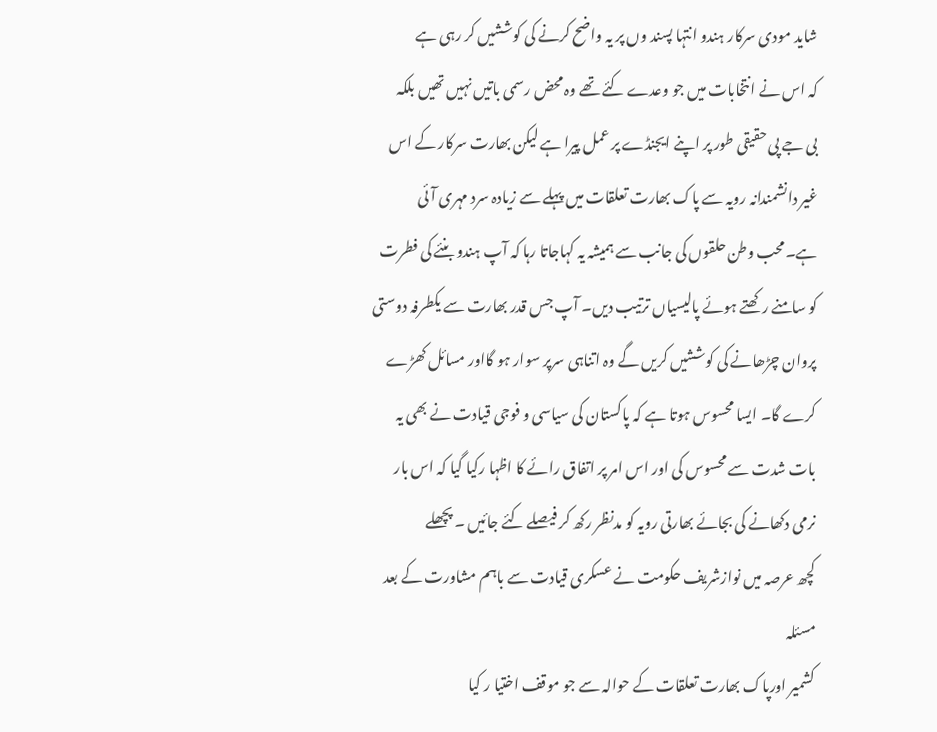شاید مودی سرکار ہندو انتہا پسند وں پر یہ واضح کرنے کی کوششیں کر رہی ہے
کہ اس نے انتخابات میں جو وعدے کئے تھے وہ محض رسمی باتیں نہیں تھیں بلکہ
بی جے پی حقیقی طور پر اپنے ایجنڈے پر عمل پیرا ہے لیکن بھارت سرکار کے اس
غیر دانشمندانہ رویہ سے پاک بھارت تعلقات میں پہلے سے زیادہ سرد مہری آئی
ہے۔محب وطن حلقوں کی جانب سے ہمیشہ یہ کہاجاتا رہا کہ آپ ہندو بنئے کی فطرت
کو سامنے رکھتے ہوئے پالیسیاں ترتیب دیں۔ آپ جس قدر بھارت سے یکطرفہ دوستی
پروان چڑھانے کی کوششیں کریں گے وہ اتناہی سرپر سوار ہو گااور مسائل کھڑے
کرے گا۔ ایسا محسوس ہوتا ہے کہ پاکستان کی سیاسی و فوجی قیادت نے بھی یہ
بات شدت سے محسوس کی اور اس امر پر اتفاق رائے کا اظہا رکیا گیا کہ اس بار
نرمی دکھانے کی بجائے بھارتی رویہ کو مدنظر رکھ کر فیصلے کئے جائیں ۔ پچھلے
کچھ عرصہ میں نوازشریف حکومت نے عسکری قیادت سے باہم مشاورت کے بعد مسئلہ
کشمیر اورپاک بھارت تعلقات کے حوالہ سے جو موقف اختیا ر کیا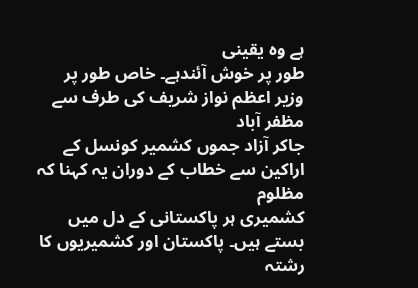ہے وہ یقینی
طور پر خوش آئندہے۔ خاص طور پر وزیر اعظم نواز شریف کی طرف سے مظفر آباد
جاکر آزاد جموں کشمیر کونسل کے اراکین سے خطاب کے دوران یہ کہنا کہ مظلوم
کشمیری ہر پاکستانی کے دل میں بستے ہیں۔ پاکستان اور کشمیریوں کا رشتہ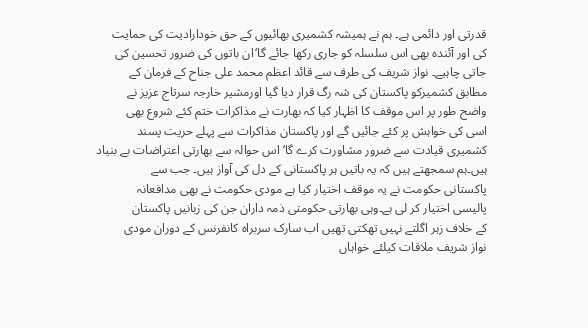قدرتی اور دائمی ہے۔ ہم نے ہمیشہ کشمیری بھائیوں کے حق خودارادیت کی حمایت
کی اور آئندہ بھی اس سلسلہ کو جاری رکھا جائے گا‘ان باتوں کی ضرور تحسین کی
جاتی چاہیے۔ نواز شریف کی طرف سے قائد اعظم محمد علی جناح کے فرمان کے
مطابق کشمیرکو پاکستان کی شہ رگ قرار دیا گیا اورمشیر خارجہ سرتاج عزیز نے
واضح طور پر اس موقف کا اظہار کیا کہ بھارت نے مذاکرات ختم کئے شروع بھی
اسی کی خواہش پر کئے جائیں گے اور پاکستان مذاکرات سے پہلے حریت پسند
کشمیری قیادت سے ضرور مشاورت کرے گا‘ اس حوالہ سے بھارتی اعتراضات بے بنیاد
ہیں۔ہم سمجھتے ہیں کہ یہ باتیں ہر پاکستانی کے دل کی آواز ہیں۔ جب سے
پاکستانی حکومت نے یہ موقف اختیار کیا ہے مودی حکومت نے بھی مدافعانہ
پالیسی اختیار کر لی ہے۔وہی بھارتی حکومتی ذمہ داران جن کی زبانیں پاکستان
کے خلاف زہر اگلتے نہیں تھکتی تھیں اب سارک سربراہ کانفرنس کے دوران مودی
نواز شریف ملاقات کیلئے خواہاں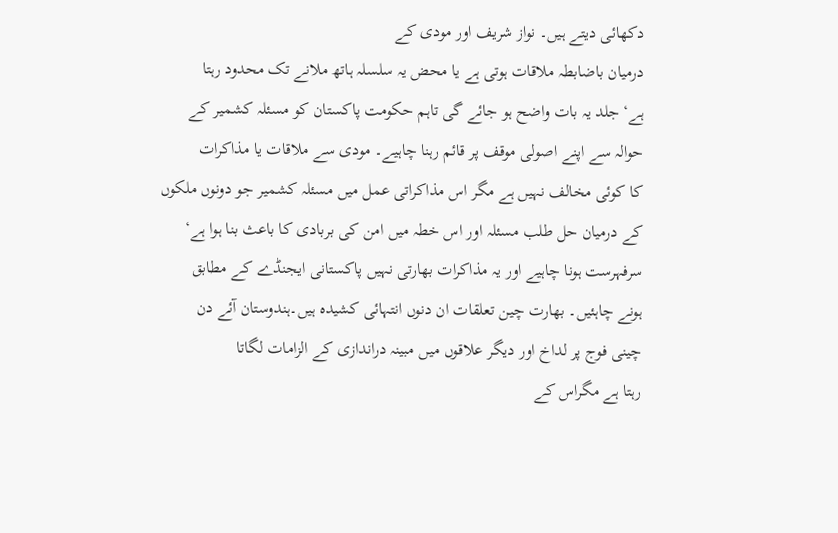دکھائی دیتے ہیں۔ نواز شریف اور مودی کے
درمیان باضابطہ ملاقات ہوتی ہے یا محض یہ سلسلہ ہاتھ ملانے تک محدود رہتا
ہے‘ جلد یہ بات واضح ہو جائے گی تاہم حکومت پاکستان کو مسئلہ کشمیر کے
حوالہ سے اپنے اصولی موقف پر قائم رہنا چاہیے۔ مودی سے ملاقات یا مذاکرات
کا کوئی مخالف نہیں ہے مگر اس مذاکراتی عمل میں مسئلہ کشمیر جو دونوں ملکوں
کے درمیان حل طلب مسئلہ اور اس خطہ میں امن کی بربادی کا باعث بنا ہوا ہے‘
سرفہرست ہونا چاہیے اور یہ مذاکرات بھارتی نہیں پاکستانی ایجنڈے کے مطابق
ہونے چاہئیں۔ بھارت چین تعلقات ان دنوں انتہائی کشیدہ ہیں۔ہندوستان آئے دن
چینی فوج پر لداخ اور دیگر علاقوں میں مبینہ دراندازی کے الزامات لگاتا
رہتا ہے مگراس کے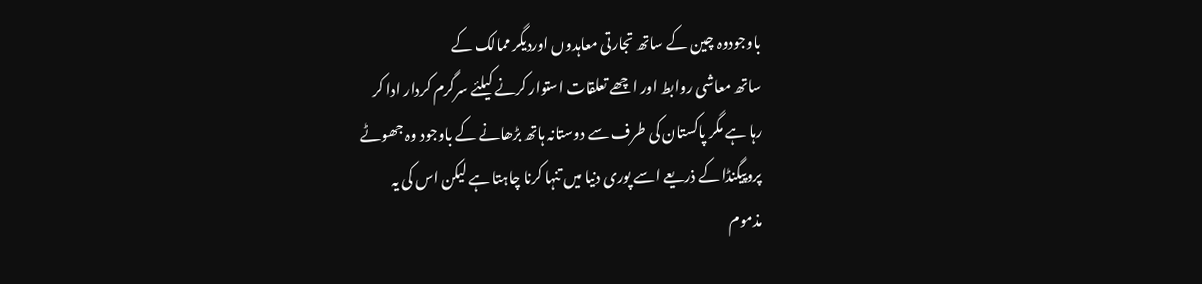باوجودوہ چین کے ساتھ تجارتی معاہدوں اوردیگر ممالک کے
ساتھ معاشی روابط اور اچھے تعلقات استوار کرنے کیلئے سرگرم کردار ادا کر
رہا ہے مگر پاکستان کی طرف سے دوستانہ ہاتھ بڑھانے کے باوجود وہ جھوٹے
پروپیگنڈا کے ذریعے اسے پوری دنیا میں تنہا کرنا چاہتا ہے لیکن اس کی یہ
مذموم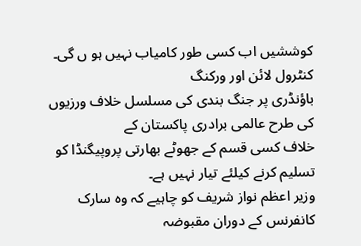کوششیں اب کسی طور کامیاب نہیں ہو ں گی۔ کنٹرول لائن اور ورکنگ
باؤنڈری پر جنگ بندی کی مسلسل خلاف ورزیوں کی طرح عالمی برادری پاکستان کے
خلاف کسی قسم کے جھوٹے بھارتی پروپیگنڈا کو تسلیم کرنے کیلئے تیار نہیں ہے۔
وزیر اعظم نواز شریف کو چاہیے کہ وہ سارک کانفرنس کے دوران مقبوضہ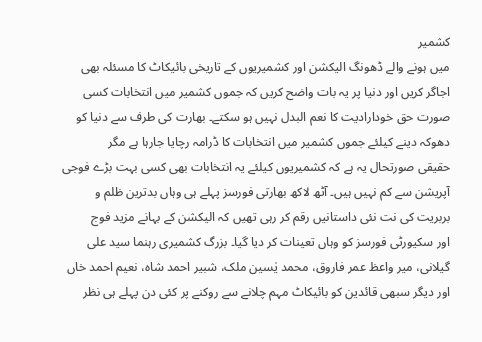کشمیر
میں ہونے والے ڈھونگ الیکشن اور کشمیریوں کے تاریخی بائیکاٹ کا مسئلہ بھی
اجاگر کریں اور دنیا پر یہ بات واضح کریں کہ جموں کشمیر میں انتخابات کسی
صورت حق خودارادیت کا نعم البدل نہیں ہو سکتے۔ بھارت کی طرف سے دنیا کو
دھوکہ دینے کیلئے جموں کشمیر میں انتخابات کا ڈرامہ رچایا جارہا ہے مگر
حقیقی صورتحال یہ ہے کہ کشمیریوں کیلئے یہ انتخابات بھی کسی بہت بڑے فوجی
آپریشن سے کم نہیں ہیں۔ آٹھ لاکھ بھارتی فورسز پہلے ہی وہاں بدترین ظلم و
بربریت کی نت نئی داستانیں رقم کر رہی تھیں کہ الیکشن کے بہانے مزید فوج
اور سکیورٹی فورسز کو وہاں تعینات کر دیا گیا۔ بزرگ کشمیری رہنما سید علی
گیلانی، میر واعظ عمر فاروق، محمد یٰسین ملک، شبیر احمد شاہ، نعیم احمد خاں
اور دیگر سبھی قائدین کو بائیکاٹ مہم چلانے سے روکنے پر کئی دن پہلے ہی نظر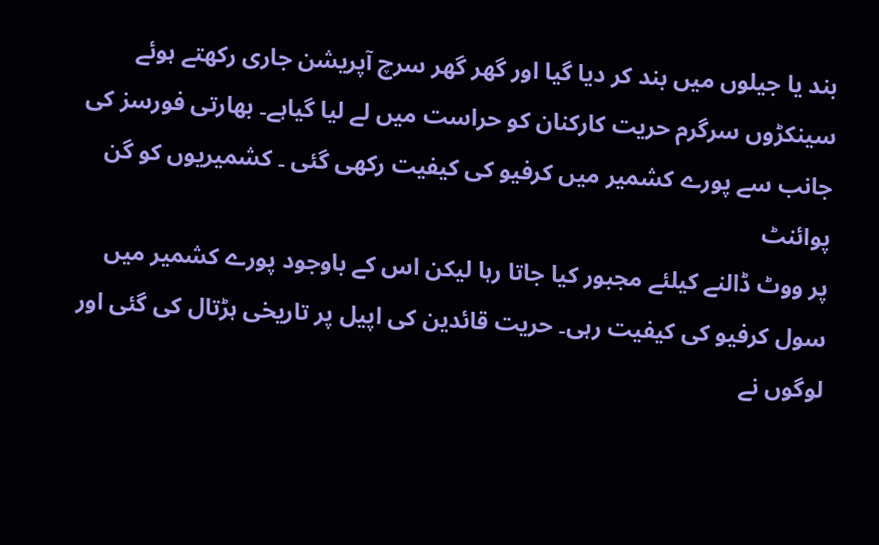بند یا جیلوں میں بند کر دیا گیا اور گھر گھر سرچ آپریشن جاری رکھتے ہوئے
سینکڑوں سرگرم حریت کارکنان کو حراست میں لے لیا گیاہے۔ بھارتی فورسز کی
جانب سے پورے کشمیر میں کرفیو کی کیفیت رکھی گئی ۔ کشمیریوں کو گن پوائنٹ
پر ووٹ ڈالنے کیلئے مجبور کیا جاتا رہا لیکن اس کے باوجود پورے کشمیر میں
سول کرفیو کی کیفیت رہی۔ حریت قائدین کی اپیل پر تاریخی ہڑتال کی گئی اور
لوگوں نے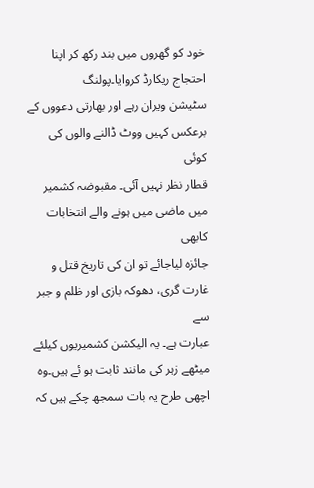خود کو گھروں میں بند رکھ کر اپنا احتجاج ریکارڈ کروایا۔پولنگ
سٹیشن ویران رہے اور بھارتی دعووں کے برعکس کہیں ووٹ ڈالنے والوں کی کوئی
قطار نظر نہیں آئی۔ مقبوضہ کشمیر میں ماضی میں ہونے والے انتخابات کابھی
جائزہ لیاجائے تو ان کی تاریخ قتل و غارت گری، دھوکہ بازی اور ظلم و جبر سے
عبارت ہے۔ یہ الیکشن کشمیریوں کیلئے میٹھے زہر کی مانند ثابت ہو ئے ہیں۔وہ
اچھی طرح یہ بات سمجھ چکے ہیں کہ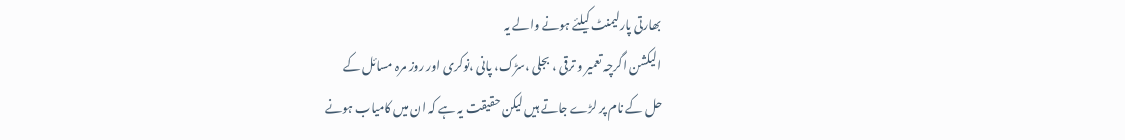بھارتی پارلیمنٹ کیلئے ہونے والے یہ
الیکشن اگرچہ تعمیر و ترقی ، بجلی ،سڑک، پانی ،نوکری اور روز مرہ مسائل کے
حل کے نام پر لڑے جاتے ہیں لیکن حقیقت یہ ہے کہ ان میں کامیاب ہونے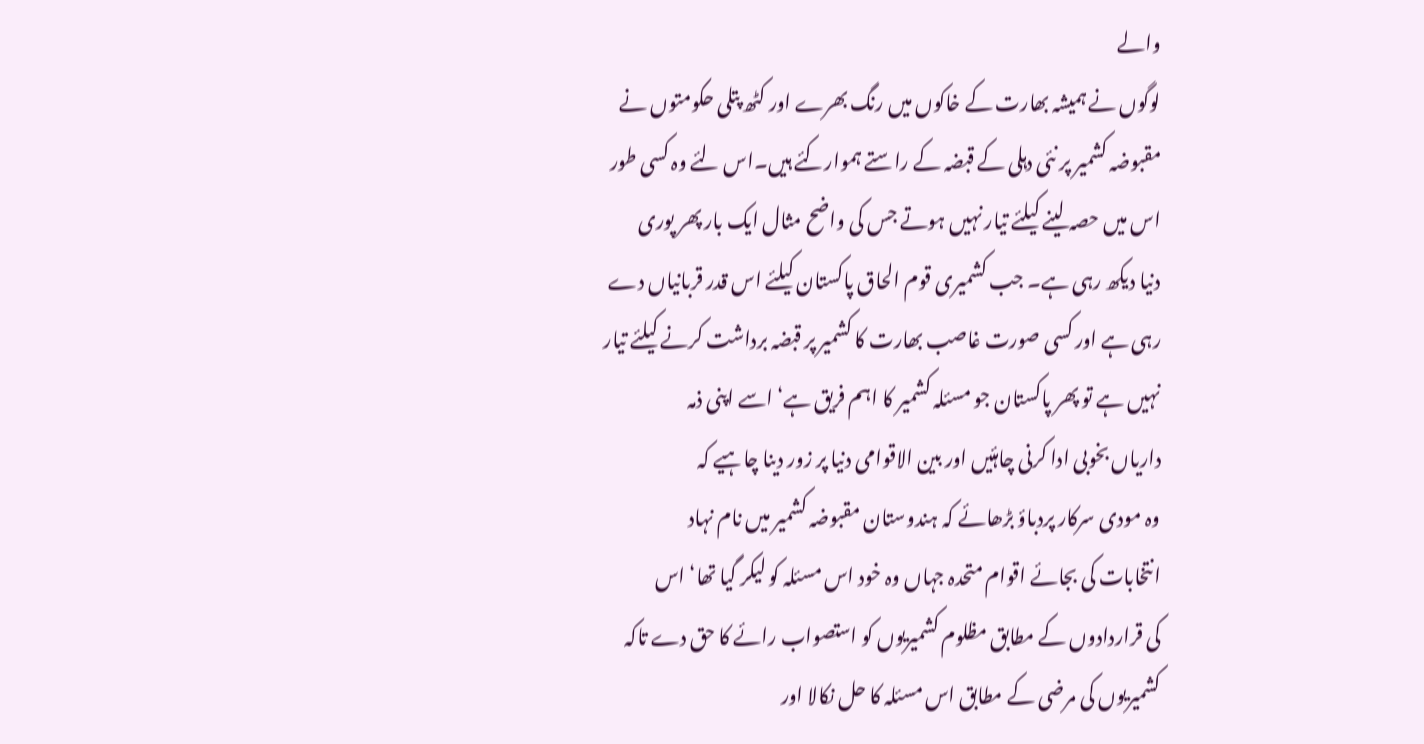والے
لوگوں نے ہمیشہ بھارت کے خاکوں میں رنگ بھرے اور کٹھ پتلی حکومتوں نے
مقبوضہ کشمیر پر نئی دہلی کے قبضہ کے راستے ہموارکئے ہیں۔اس لئے وہ کسی طور
اس میں حصہ لینے کیلئے تیار نہیں ہوتے جس کی واضح مثال ایک بار پھر پوری
دنیا دیکھ رہی ہے۔ جب کشمیری قوم الحاق پاکستان کیلئے اس قدر قربانیاں دے
رہی ہے اور کسی صورت غاصب بھارت کا کشمیر پر قبضہ برداشت کرنے کیلئے تیار
نہیں ہے تو پھر پاکستان جو مسئلہ کشمیر کا اہم فریق ہے‘ اسے اپنی ذمہ
داریاں بخوبی ادا کرنی چاہئیں اور بین الاقوامی دنیا پر زور دینا چاہیے کہ
وہ مودی سرکار پردباؤ بڑھائے کہ ہندوستان مقبوضہ کشمیر میں نام نہاد
انتخابات کی بجائے اقوام متحدہ جہاں وہ خود اس مسئلہ کو لیکر گیا تھا‘ اس
کی قراردادوں کے مطابق مظلوم کشمیریوں کو استصواب رائے کا حق دے تاکہ
کشمیریوں کی مرضی کے مطابق اس مسئلہ کا حل نکالا اور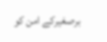برصغیرکے امن کو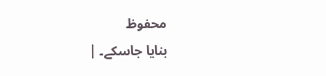محفوظ
بنایا جاسکے۔ |